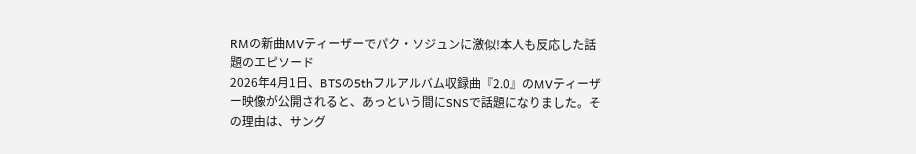RMの新曲MVティーザーでパク・ソジュンに激似!本人も反応した話題のエピソード
2026年4月1日、BTSの5thフルアルバム収録曲『2.0』のMVティーザー映像が公開されると、あっという間にSNSで話題になりました。その理由は、サング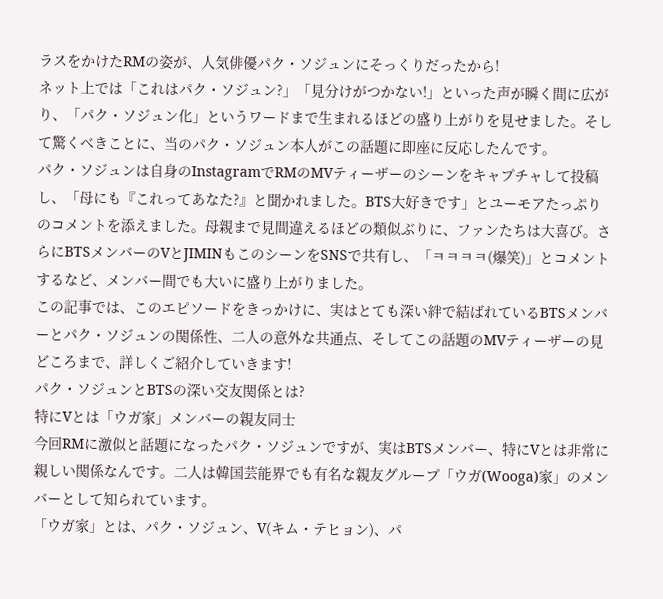ラスをかけたRMの姿が、人気俳優パク・ソジュンにそっくりだったから!
ネット上では「これはパク・ソジュン?」「見分けがつかない!」といった声が瞬く間に広がり、「パク・ソジュン化」というワードまで生まれるほどの盛り上がりを見せました。そして驚くべきことに、当のパク・ソジュン本人がこの話題に即座に反応したんです。
パク・ソジュンは自身のInstagramでRMのMVティーザーのシーンをキャプチャして投稿し、「母にも『これってあなた?』と聞かれました。BTS大好きです」とユーモアたっぷりのコメントを添えました。母親まで見間違えるほどの類似ぶりに、ファンたちは大喜び。さらにBTSメンバーのVとJIMINもこのシーンをSNSで共有し、「ㅋㅋㅋㅋ(爆笑)」とコメントするなど、メンバー間でも大いに盛り上がりました。
この記事では、このエピソードをきっかけに、実はとても深い絆で結ばれているBTSメンバーとパク・ソジュンの関係性、二人の意外な共通点、そしてこの話題のMVティーザーの見どころまで、詳しくご紹介していきます!
パク・ソジュンとBTSの深い交友関係とは?
特にVとは「ウガ家」メンバーの親友同士
今回RMに激似と話題になったパク・ソジュンですが、実はBTSメンバー、特にVとは非常に親しい関係なんです。二人は韓国芸能界でも有名な親友グループ「ウガ(Wooga)家」のメンバーとして知られています。
「ウガ家」とは、パク・ソジュン、V(キム・テヒョン)、パ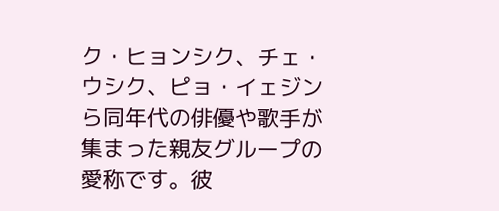ク・ヒョンシク、チェ・ウシク、ピョ・イェジンら同年代の俳優や歌手が集まった親友グループの愛称です。彼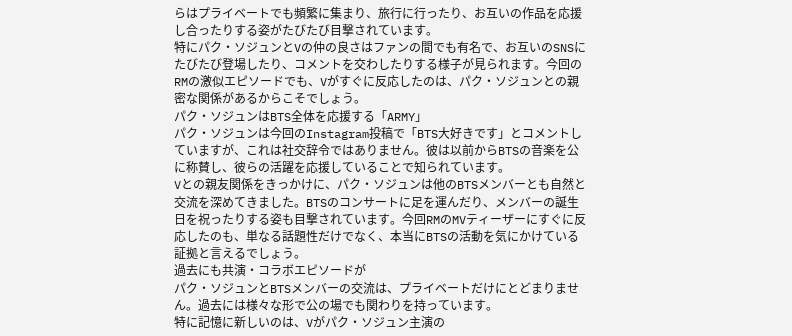らはプライベートでも頻繁に集まり、旅行に行ったり、お互いの作品を応援し合ったりする姿がたびたび目撃されています。
特にパク・ソジュンとVの仲の良さはファンの間でも有名で、お互いのSNSにたびたび登場したり、コメントを交わしたりする様子が見られます。今回のRMの激似エピソードでも、Vがすぐに反応したのは、パク・ソジュンとの親密な関係があるからこそでしょう。
パク・ソジュンはBTS全体を応援する「ARMY」
パク・ソジュンは今回のInstagram投稿で「BTS大好きです」とコメントしていますが、これは社交辞令ではありません。彼は以前からBTSの音楽を公に称賛し、彼らの活躍を応援していることで知られています。
Vとの親友関係をきっかけに、パク・ソジュンは他のBTSメンバーとも自然と交流を深めてきました。BTSのコンサートに足を運んだり、メンバーの誕生日を祝ったりする姿も目撃されています。今回RMのMVティーザーにすぐに反応したのも、単なる話題性だけでなく、本当にBTSの活動を気にかけている証拠と言えるでしょう。
過去にも共演・コラボエピソードが
パク・ソジュンとBTSメンバーの交流は、プライベートだけにとどまりません。過去には様々な形で公の場でも関わりを持っています。
特に記憶に新しいのは、Vがパク・ソジュン主演の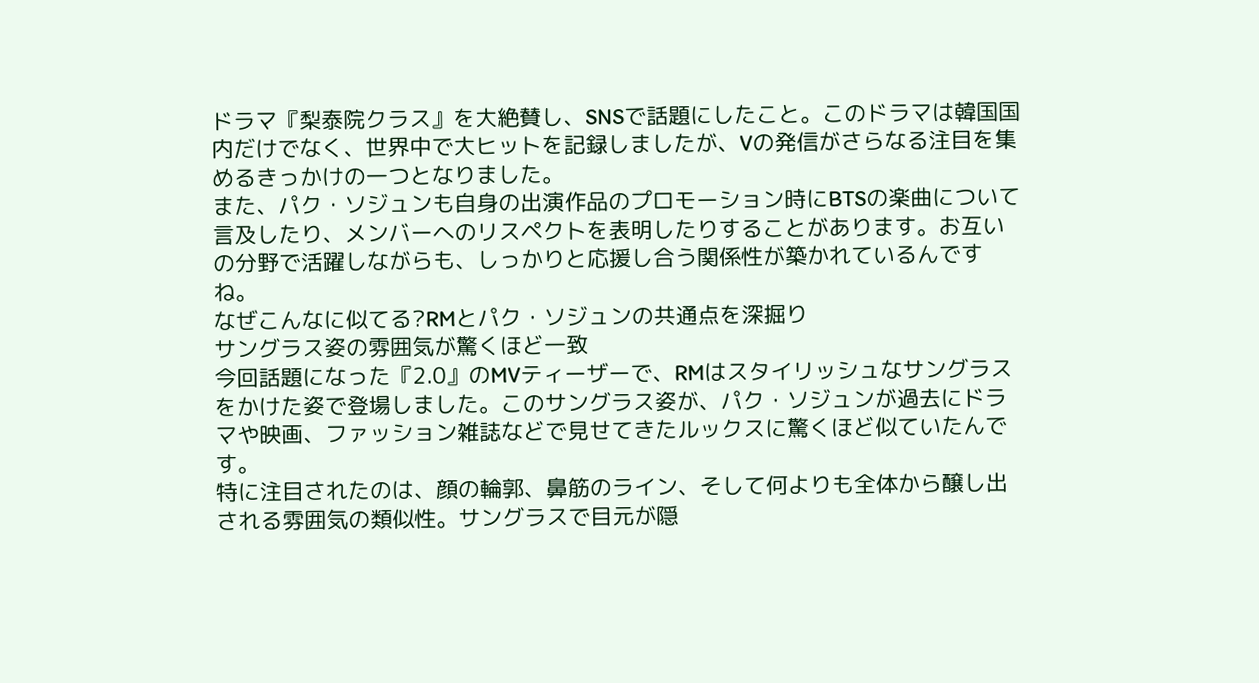ドラマ『梨泰院クラス』を大絶賛し、SNSで話題にしたこと。このドラマは韓国国内だけでなく、世界中で大ヒットを記録しましたが、Vの発信がさらなる注目を集めるきっかけの一つとなりました。
また、パク・ソジュンも自身の出演作品のプロモーション時にBTSの楽曲について言及したり、メンバーへのリスペクトを表明したりすることがあります。お互いの分野で活躍しながらも、しっかりと応援し合う関係性が築かれているんですね。
なぜこんなに似てる?RMとパク・ソジュンの共通点を深掘り
サングラス姿の雰囲気が驚くほど一致
今回話題になった『2.0』のMVティーザーで、RMはスタイリッシュなサングラスをかけた姿で登場しました。このサングラス姿が、パク・ソジュンが過去にドラマや映画、ファッション雑誌などで見せてきたルックスに驚くほど似ていたんです。
特に注目されたのは、顔の輪郭、鼻筋のライン、そして何よりも全体から醸し出される雰囲気の類似性。サングラスで目元が隠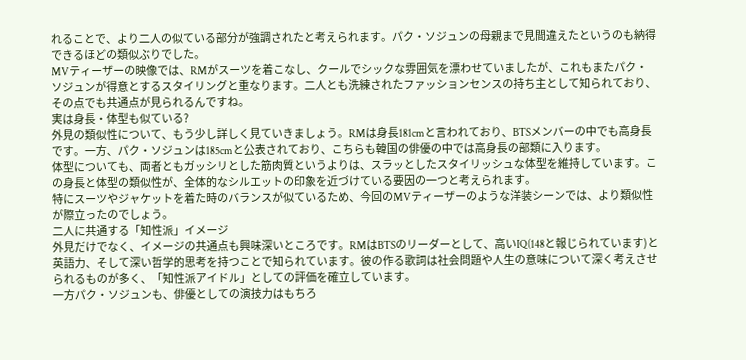れることで、より二人の似ている部分が強調されたと考えられます。パク・ソジュンの母親まで見間違えたというのも納得できるほどの類似ぶりでした。
MVティーザーの映像では、RMがスーツを着こなし、クールでシックな雰囲気を漂わせていましたが、これもまたパク・ソジュンが得意とするスタイリングと重なります。二人とも洗練されたファッションセンスの持ち主として知られており、その点でも共通点が見られるんですね。
実は身長・体型も似ている?
外見の類似性について、もう少し詳しく見ていきましょう。RMは身長181cmと言われており、BTSメンバーの中でも高身長です。一方、パク・ソジュンは185cmと公表されており、こちらも韓国の俳優の中では高身長の部類に入ります。
体型についても、両者ともガッシリとした筋肉質というよりは、スラッとしたスタイリッシュな体型を維持しています。この身長と体型の類似性が、全体的なシルエットの印象を近づけている要因の一つと考えられます。
特にスーツやジャケットを着た時のバランスが似ているため、今回のMVティーザーのような洋装シーンでは、より類似性が際立ったのでしょう。
二人に共通する「知性派」イメージ
外見だけでなく、イメージの共通点も興味深いところです。RMはBTSのリーダーとして、高いIQ(148と報じられています)と英語力、そして深い哲学的思考を持つことで知られています。彼の作る歌詞は社会問題や人生の意味について深く考えさせられるものが多く、「知性派アイドル」としての評価を確立しています。
一方パク・ソジュンも、俳優としての演技力はもちろ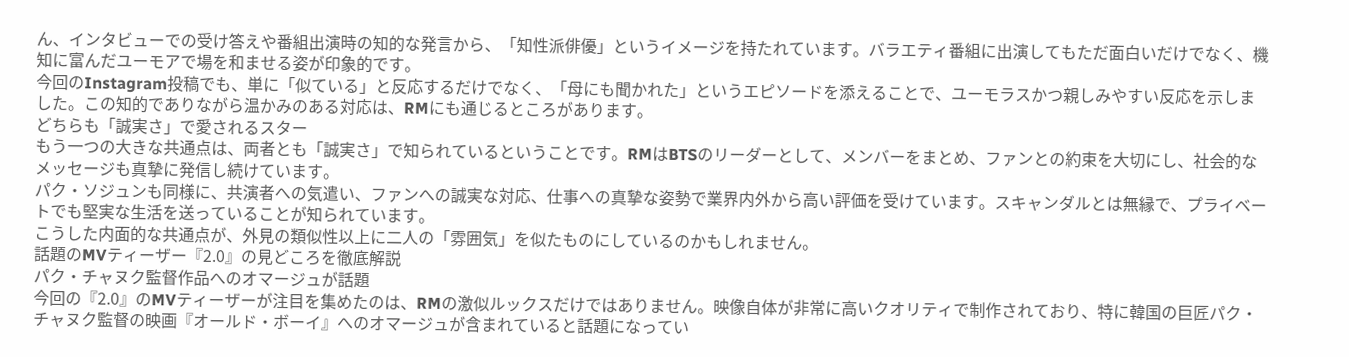ん、インタビューでの受け答えや番組出演時の知的な発言から、「知性派俳優」というイメージを持たれています。バラエティ番組に出演してもただ面白いだけでなく、機知に富んだユーモアで場を和ませる姿が印象的です。
今回のInstagram投稿でも、単に「似ている」と反応するだけでなく、「母にも聞かれた」というエピソードを添えることで、ユーモラスかつ親しみやすい反応を示しました。この知的でありながら温かみのある対応は、RMにも通じるところがあります。
どちらも「誠実さ」で愛されるスター
もう一つの大きな共通点は、両者とも「誠実さ」で知られているということです。RMはBTSのリーダーとして、メンバーをまとめ、ファンとの約束を大切にし、社会的なメッセージも真摯に発信し続けています。
パク・ソジュンも同様に、共演者への気遣い、ファンへの誠実な対応、仕事への真摯な姿勢で業界内外から高い評価を受けています。スキャンダルとは無縁で、プライベートでも堅実な生活を送っていることが知られています。
こうした内面的な共通点が、外見の類似性以上に二人の「雰囲気」を似たものにしているのかもしれません。
話題のMVティーザー『2.0』の見どころを徹底解説
パク・チャヌク監督作品へのオマージュが話題
今回の『2.0』のMVティーザーが注目を集めたのは、RMの激似ルックスだけではありません。映像自体が非常に高いクオリティで制作されており、特に韓国の巨匠パク・チャヌク監督の映画『オールド・ボーイ』へのオマージュが含まれていると話題になってい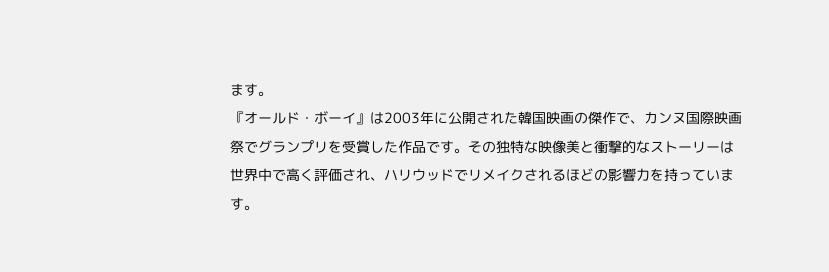ます。
『オールド・ボーイ』は2003年に公開された韓国映画の傑作で、カンヌ国際映画祭でグランプリを受賞した作品です。その独特な映像美と衝撃的なストーリーは世界中で高く評価され、ハリウッドでリメイクされるほどの影響力を持っています。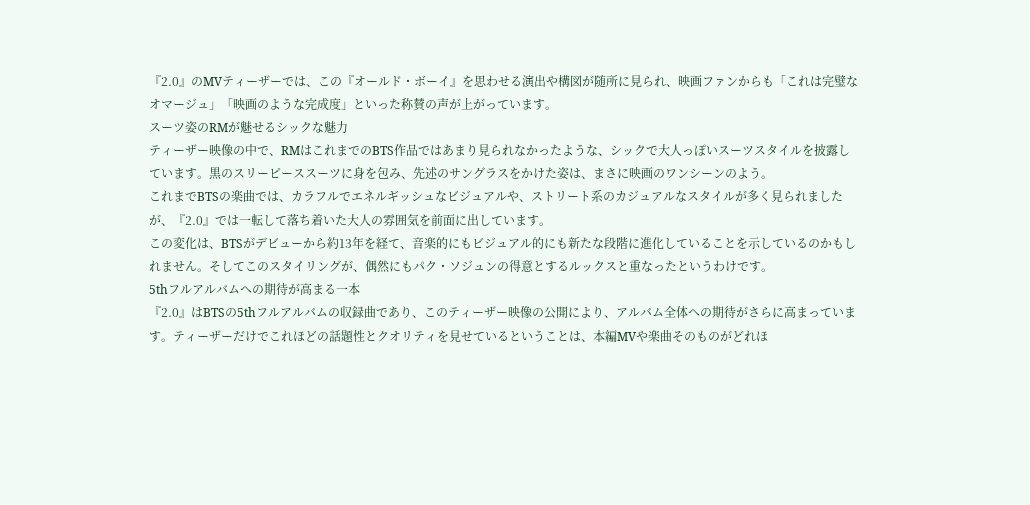『2.0』のMVティーザーでは、この『オールド・ボーイ』を思わせる演出や構図が随所に見られ、映画ファンからも「これは完璧なオマージュ」「映画のような完成度」といった称賛の声が上がっています。
スーツ姿のRMが魅せるシックな魅力
ティーザー映像の中で、RMはこれまでのBTS作品ではあまり見られなかったような、シックで大人っぽいスーツスタイルを披露しています。黒のスリーピーススーツに身を包み、先述のサングラスをかけた姿は、まさに映画のワンシーンのよう。
これまでBTSの楽曲では、カラフルでエネルギッシュなビジュアルや、ストリート系のカジュアルなスタイルが多く見られましたが、『2.0』では一転して落ち着いた大人の雰囲気を前面に出しています。
この変化は、BTSがデビューから約13年を経て、音楽的にもビジュアル的にも新たな段階に進化していることを示しているのかもしれません。そしてこのスタイリングが、偶然にもパク・ソジュンの得意とするルックスと重なったというわけです。
5thフルアルバムへの期待が高まる一本
『2.0』はBTSの5thフルアルバムの収録曲であり、このティーザー映像の公開により、アルバム全体への期待がさらに高まっています。ティーザーだけでこれほどの話題性とクオリティを見せているということは、本編MVや楽曲そのものがどれほ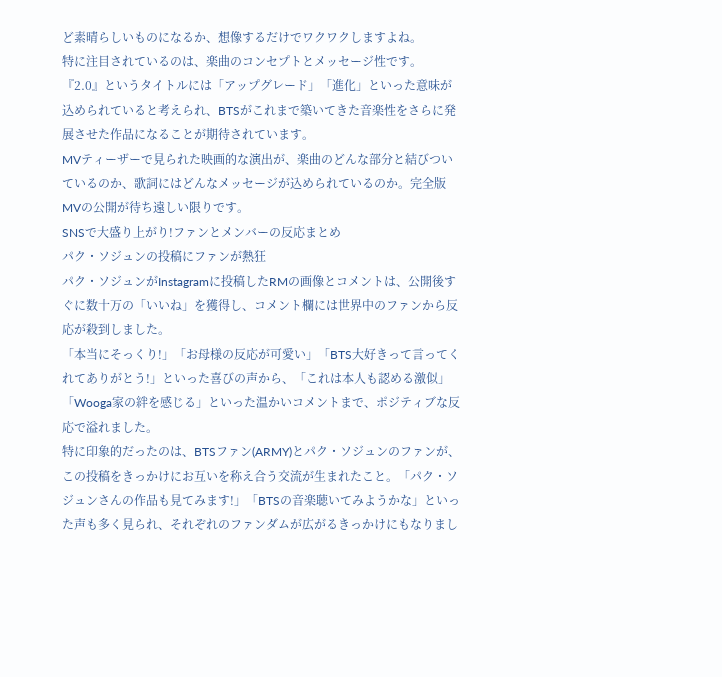ど素晴らしいものになるか、想像するだけでワクワクしますよね。
特に注目されているのは、楽曲のコンセプトとメッセージ性です。『2.0』というタイトルには「アップグレード」「進化」といった意味が込められていると考えられ、BTSがこれまで築いてきた音楽性をさらに発展させた作品になることが期待されています。
MVティーザーで見られた映画的な演出が、楽曲のどんな部分と結びついているのか、歌詞にはどんなメッセージが込められているのか。完全版MVの公開が待ち遠しい限りです。
SNSで大盛り上がり!ファンとメンバーの反応まとめ
パク・ソジュンの投稿にファンが熱狂
パク・ソジュンがInstagramに投稿したRMの画像とコメントは、公開後すぐに数十万の「いいね」を獲得し、コメント欄には世界中のファンから反応が殺到しました。
「本当にそっくり!」「お母様の反応が可愛い」「BTS大好きって言ってくれてありがとう!」といった喜びの声から、「これは本人も認める激似」「Wooga家の絆を感じる」といった温かいコメントまで、ポジティブな反応で溢れました。
特に印象的だったのは、BTSファン(ARMY)とパク・ソジュンのファンが、この投稿をきっかけにお互いを称え合う交流が生まれたこと。「パク・ソジュンさんの作品も見てみます!」「BTSの音楽聴いてみようかな」といった声も多く見られ、それぞれのファンダムが広がるきっかけにもなりまし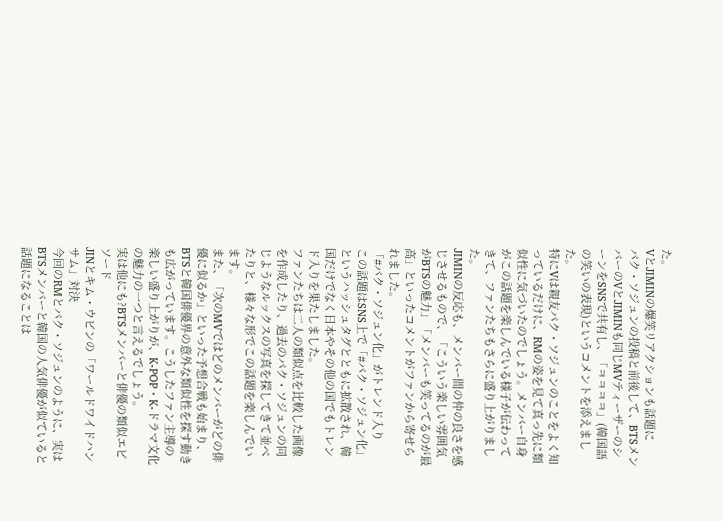た。
VとJIMINの爆笑リアクションも話題に
パク・ソジュンの投稿と前後して、BTSメンバーのVとJIMINも同じMVティーザーのシーンをSNSで共有し、「ㅋㅋㅋㅋ」(韓国語の笑いの表現)というコメントを添えました。
特にVは親友パク・ソジュンのことをよく知っているだけに、RMの姿を見て真っ先に類似性に気づいたのでしょう。メンバー自身がこの話題を楽しんでいる様子が伝わってきて、ファンたちもさらに盛り上がりました。
JIMINの反応も、メンバー間の仲の良さを感じさせるもので、「こういう楽しい雰囲気がBTSの魅力」「メンバーも笑ってるのが最高」といったコメントがファンから寄せられました。
「#パク・ソジュン化」がトレンド入り
この話題はSNS上で「#パク・ソジュン化」というハッシュタグとともに拡散され、韓国だけでなく日本やその他の国でもトレンド入りを果たしました。
ファンたちは二人の類似点を比較した画像を作成したり、過去のパク・ソジュンの同じようなルックスの写真を探してきて並べたりと、様々な形でこの話題を楽しんでいます。
また、「次のMVではどのメンバーがどの俳優に似るか」といった予想合戦も始まり、BTSと韓国俳優界の意外な類似性を探す動きも広がっています。こうしたファン主導の楽しい盛り上がりが、K-POP・K-ドラマ文化の魅力の一つと言えるでしょう。
実は他にも?BTSメンバーと俳優の類似エピソード
JINとキム・ウビンの「ワールドワイドハンサム」対決
今回のRMとパク・ソジュンのように、実はBTSメンバーと韓国の人気俳優が似ていると話題になることは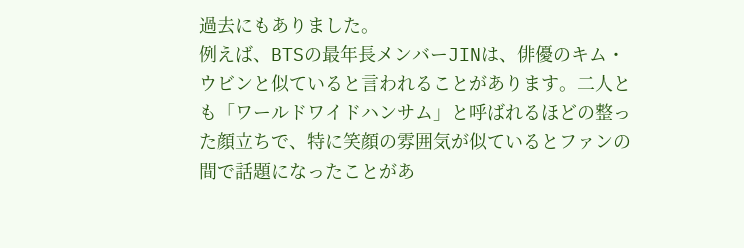過去にもありました。
例えば、BTSの最年長メンバーJINは、俳優のキム・ウビンと似ていると言われることがあります。二人とも「ワールドワイドハンサム」と呼ばれるほどの整った顔立ちで、特に笑顔の雰囲気が似ているとファンの間で話題になったことがあ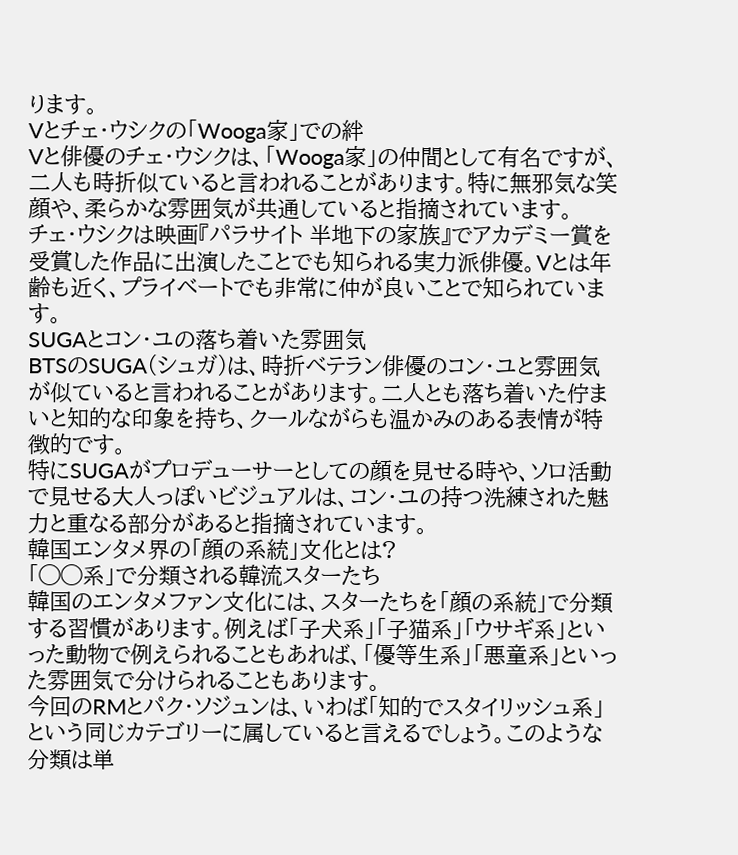ります。
Vとチェ・ウシクの「Wooga家」での絆
Vと俳優のチェ・ウシクは、「Wooga家」の仲間として有名ですが、二人も時折似ていると言われることがあります。特に無邪気な笑顔や、柔らかな雰囲気が共通していると指摘されています。
チェ・ウシクは映画『パラサイト 半地下の家族』でアカデミー賞を受賞した作品に出演したことでも知られる実力派俳優。Vとは年齢も近く、プライベートでも非常に仲が良いことで知られています。
SUGAとコン・ユの落ち着いた雰囲気
BTSのSUGA(シュガ)は、時折ベテラン俳優のコン・ユと雰囲気が似ていると言われることがあります。二人とも落ち着いた佇まいと知的な印象を持ち、クールながらも温かみのある表情が特徴的です。
特にSUGAがプロデューサーとしての顔を見せる時や、ソロ活動で見せる大人っぽいビジュアルは、コン・ユの持つ洗練された魅力と重なる部分があると指摘されています。
韓国エンタメ界の「顔の系統」文化とは?
「◯◯系」で分類される韓流スターたち
韓国のエンタメファン文化には、スターたちを「顔の系統」で分類する習慣があります。例えば「子犬系」「子猫系」「ウサギ系」といった動物で例えられることもあれば、「優等生系」「悪童系」といった雰囲気で分けられることもあります。
今回のRMとパク・ソジュンは、いわば「知的でスタイリッシュ系」という同じカテゴリーに属していると言えるでしょう。このような分類は単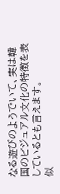なる遊びのようでいて、実は韓国のビジュアル文化の特徴を表しているとも言えます。
似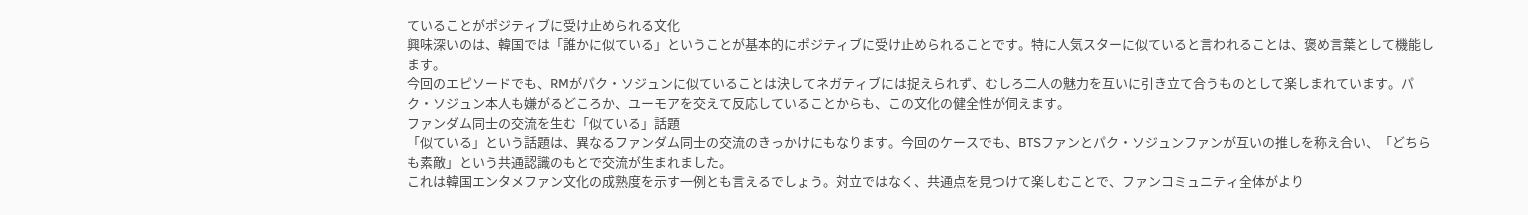ていることがポジティブに受け止められる文化
興味深いのは、韓国では「誰かに似ている」ということが基本的にポジティブに受け止められることです。特に人気スターに似ていると言われることは、褒め言葉として機能します。
今回のエピソードでも、RMがパク・ソジュンに似ていることは決してネガティブには捉えられず、むしろ二人の魅力を互いに引き立て合うものとして楽しまれています。パク・ソジュン本人も嫌がるどころか、ユーモアを交えて反応していることからも、この文化の健全性が伺えます。
ファンダム同士の交流を生む「似ている」話題
「似ている」という話題は、異なるファンダム同士の交流のきっかけにもなります。今回のケースでも、BTSファンとパク・ソジュンファンが互いの推しを称え合い、「どちらも素敵」という共通認識のもとで交流が生まれました。
これは韓国エンタメファン文化の成熟度を示す一例とも言えるでしょう。対立ではなく、共通点を見つけて楽しむことで、ファンコミュニティ全体がより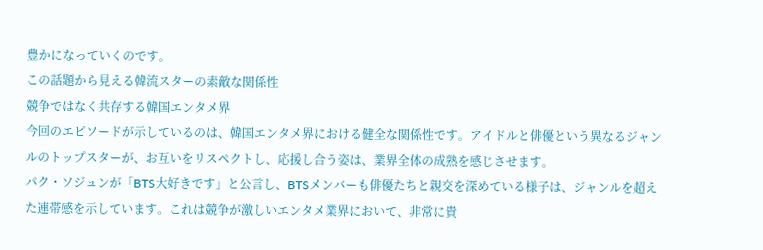豊かになっていくのです。
この話題から見える韓流スターの素敵な関係性
競争ではなく共存する韓国エンタメ界
今回のエピソードが示しているのは、韓国エンタメ界における健全な関係性です。アイドルと俳優という異なるジャンルのトップスターが、お互いをリスペクトし、応援し合う姿は、業界全体の成熟を感じさせます。
パク・ソジュンが「BTS大好きです」と公言し、BTSメンバーも俳優たちと親交を深めている様子は、ジャンルを超えた連帯感を示しています。これは競争が激しいエンタメ業界において、非常に貴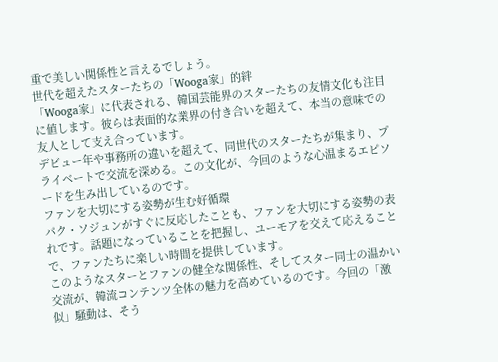重で美しい関係性と言えるでしょう。
世代を超えたスターたちの「Wooga家」的絆
「Wooga家」に代表される、韓国芸能界のスターたちの友情文化も注目に値します。彼らは表面的な業界の付き合いを超えて、本当の意味での友人として支え合っています。
デビュー年や事務所の違いを超えて、同世代のスターたちが集まり、プライベートで交流を深める。この文化が、今回のような心温まるエピソードを生み出しているのです。
ファンを大切にする姿勢が生む好循環
パク・ソジュンがすぐに反応したことも、ファンを大切にする姿勢の表れです。話題になっていることを把握し、ユーモアを交えて応えることで、ファンたちに楽しい時間を提供しています。
このようなスターとファンの健全な関係性、そしてスター同士の温かい交流が、韓流コンテンツ全体の魅力を高めているのです。今回の「激似」騒動は、そう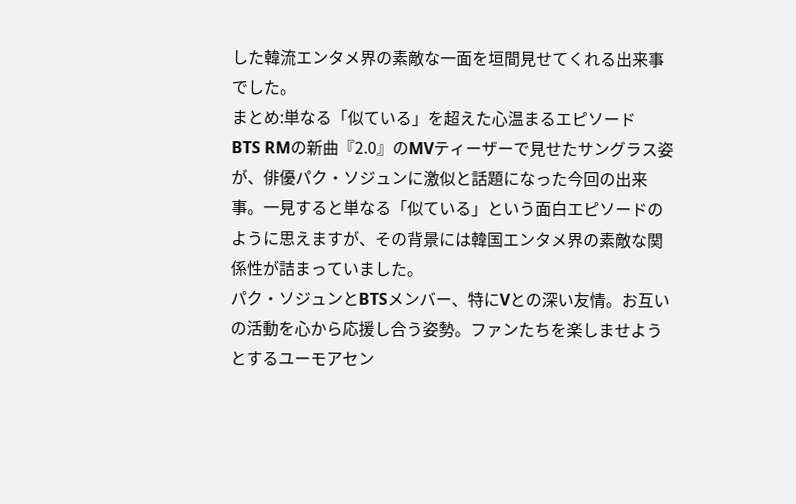した韓流エンタメ界の素敵な一面を垣間見せてくれる出来事でした。
まとめ:単なる「似ている」を超えた心温まるエピソード
BTS RMの新曲『2.0』のMVティーザーで見せたサングラス姿が、俳優パク・ソジュンに激似と話題になった今回の出来事。一見すると単なる「似ている」という面白エピソードのように思えますが、その背景には韓国エンタメ界の素敵な関係性が詰まっていました。
パク・ソジュンとBTSメンバー、特にVとの深い友情。お互いの活動を心から応援し合う姿勢。ファンたちを楽しませようとするユーモアセン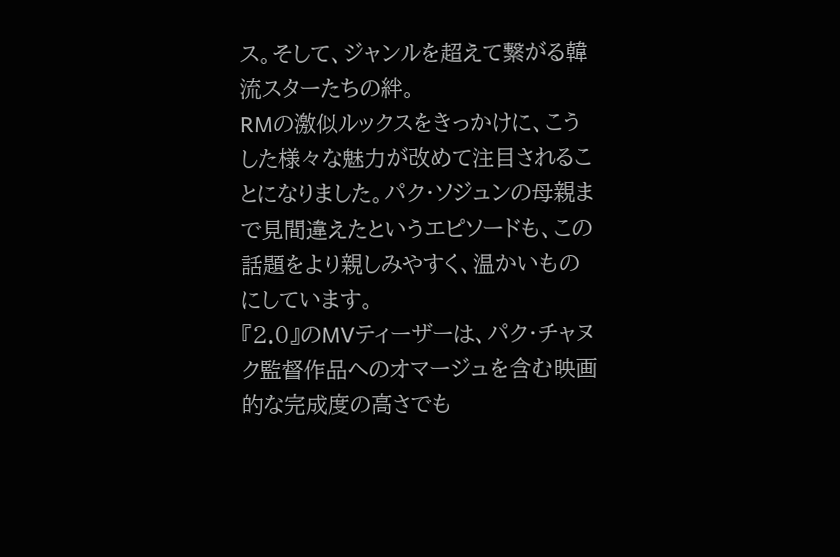ス。そして、ジャンルを超えて繋がる韓流スターたちの絆。
RMの激似ルックスをきっかけに、こうした様々な魅力が改めて注目されることになりました。パク・ソジュンの母親まで見間違えたというエピソードも、この話題をより親しみやすく、温かいものにしています。
『2.0』のMVティーザーは、パク・チャヌク監督作品へのオマージュを含む映画的な完成度の高さでも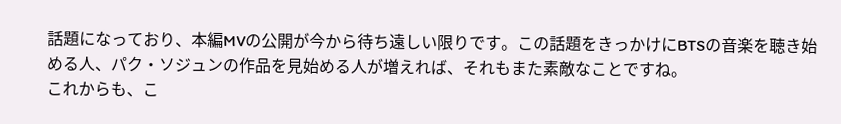話題になっており、本編MVの公開が今から待ち遠しい限りです。この話題をきっかけにBTSの音楽を聴き始める人、パク・ソジュンの作品を見始める人が増えれば、それもまた素敵なことですね。
これからも、こ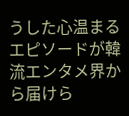うした心温まるエピソードが韓流エンタメ界から届けら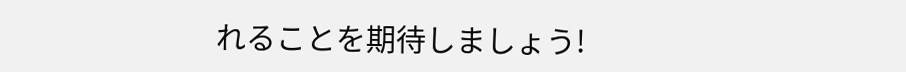れることを期待しましょう!